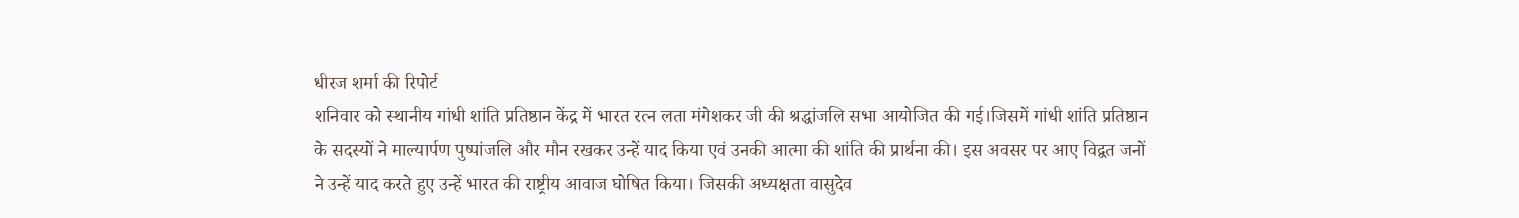धीरज शर्मा की रिपोर्ट
शनिवार को स्थानीय गांधी शांति प्रतिष्ठान केंद्र में भारत रत्न लता मंगेशकर जी की श्रद्धांजलि सभा आयोजित की गई।जिसमें गांधी शांति प्रतिष्ठान के सदस्यों ने माल्यार्पण पुष्पांजलि और मौन रखकर उन्हें याद किया एवं उनकी आत्मा की शांति की प्रार्थना की। इस अवसर पर आए विद्वत जनों ने उन्हें याद करते हुए उन्हें भारत की राष्ट्रीय आवाज घोषित किया। जिसकी अध्यक्षता वासुदेव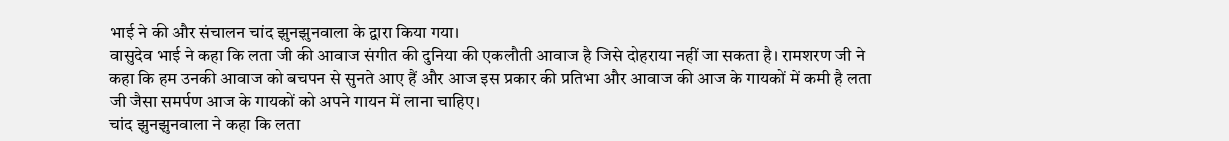भाई ने की और संचालन चांद झुनझुनवाला के द्वारा किया गया।
वासुदेव भाई ने कहा कि लता जी की आवाज संगीत की दुनिया की एकलौती आवाज है जिसे दोहराया नहीं जा सकता है। रामशरण जी ने कहा कि हम उनकी आवाज को बचपन से सुनते आए हैं और आज इस प्रकार की प्रतिभा और आवाज की आज के गायकों में कमी है लता जी जैसा समर्पण आज के गायकों को अपने गायन में लाना चाहिए।
चांद झुनझुनवाला ने कहा कि लता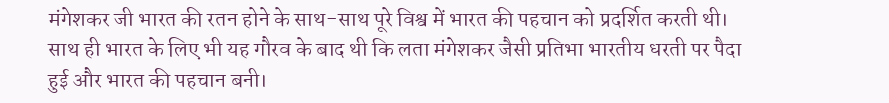मंगेशकर जी भारत की रतन होने के साथ-साथ पूरे विश्व में भारत की पहचान को प्रदर्शित करती थी। साथ ही भारत के लिए भी यह गौरव के बाद थी कि लता मंगेशकर जैसी प्रतिभा भारतीय धरती पर पैदा हुई और भारत की पहचान बनी।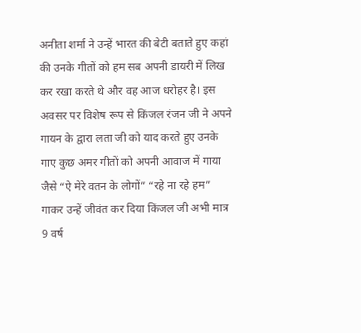अनीता शर्मा ने उन्हें भारत की बेटी बताते हुए कहां की उनके गीतों को हम सब अपनी डायरी में लिख कर रखा करते थे और वह आज धरोहर है। इस अवसर पर विशेष रूप से किंजल रंजन जी ने अपने गायन के द्वारा लता जी को याद करते हुए उनके गाए कुछ अमर गीतों को अपनी आवाज में गाया जैसे “ऐ मेरे वतन के लोगों” “रहे ना रहे हम” गाकर उन्हें जीवंत कर दिया किंजल जी अभी मात्र 9 वर्ष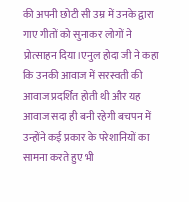की अपनी छोटी सी उम्र में उनके द्वारा गाए गीतों को सुनाकर लोगों ने प्रोत्साहन दिया।एनुल होदा जी ने कहा कि उनकी आवाज में सरस्वती की आवाज प्रदर्शित होती थी और यह आवाज सदा ही बनी रहेगी बचपन में उन्होंने कई प्रकार के परेशानियों का सामना करते हुए भी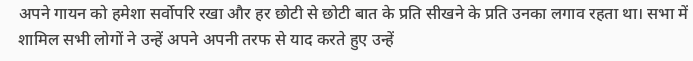अपने गायन को हमेशा सर्वोपरि रखा और हर छोटी से छोटी बात के प्रति सीखने के प्रति उनका लगाव रहता था। सभा में शामिल सभी लोगों ने उन्हें अपने अपनी तरफ से याद करते हुए उन्हें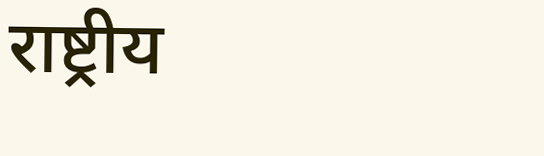राष्ट्रीय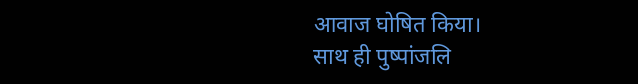आवाज घोषित किया।
साथ ही पुष्पांजलि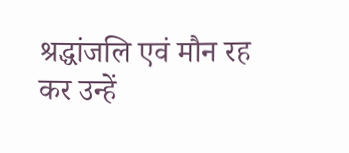श्रद्धांजलि एवं मौन रह कर उन्हें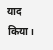याद किया।